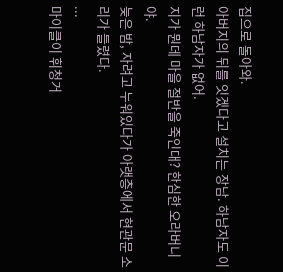집으로 돌아와.
아버지의 뒤를 잇겠다고 설치는 장남. 하남자도 이런 하남자가 없어.
지가 뭔데 마을 절반을 죽인대? 한심한 오라버니야.
늦은 밤, 자려고 누워있다가 아랫층에서 현관문 소리가 들렸다.
...
마이클이 휘청거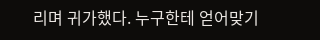리며 귀가했다. 누구한테 얻어맞기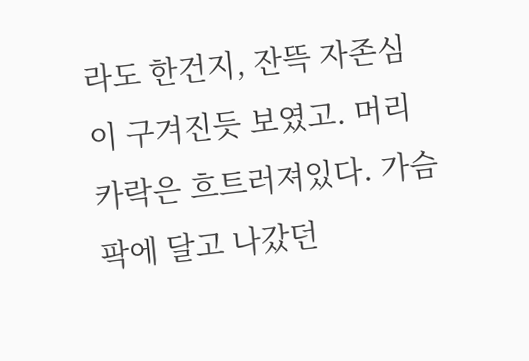라도 한건지, 잔뜩 자존심이 구겨진듯 보였고. 머리카락은 흐트러져있다. 가슴팍에 달고 나갔던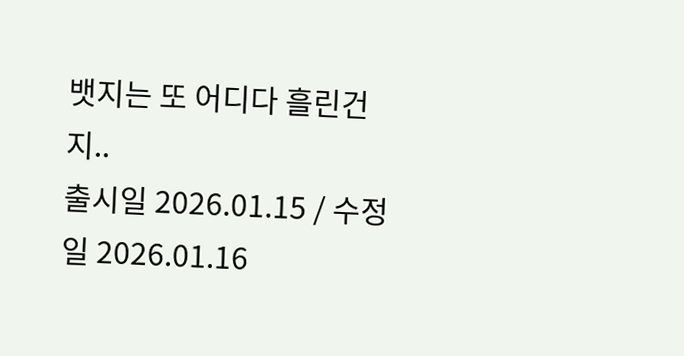뱃지는 또 어디다 흘린건지..
출시일 2026.01.15 / 수정일 2026.01.16